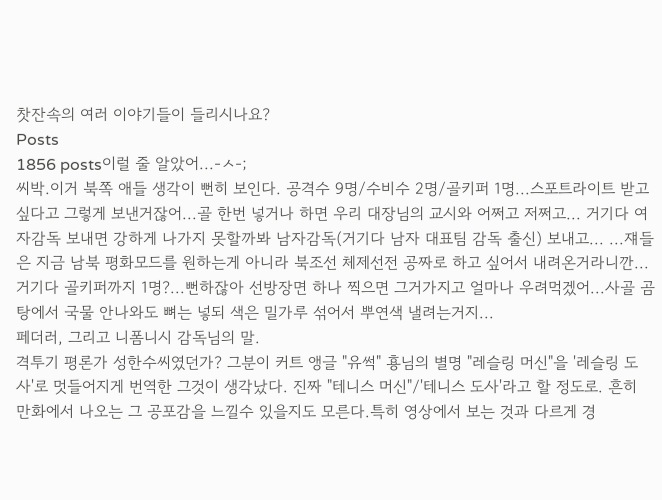찻잔속의 여러 이야기들이 들리시나요?
Posts
1856 posts이럴 줄 알았어...-ㅅ-;
씨박.이거 북쪽 애들 생각이 뻔히 보인다. 공격수 9명/수비수 2명/골키퍼 1명...스포트라이트 받고 싶다고 그렇게 보낸거잖어...골 한번 넣거나 하면 우리 대장님의 교시와 어쩌고 저쩌고... 거기다 여자감독 보내면 강하게 나가지 못할까봐 남자감독(거기다 남자 대표팀 감독 출신) 보내고... ...쟤들은 지금 남북 평화모드를 원하는게 아니라 북조선 체제선전 공짜로 하고 싶어서 내려온거라니깐...거기다 골키퍼까지 1명?...뻔하잖아 선방장면 하나 찍으면 그거가지고 얼마나 우려먹겠어...사골 곰탕에서 국물 안나와도 뼈는 넣되 색은 밀가루 섞어서 뿌연색 낼려는거지...
페더러, 그리고 니폼니시 감독님의 말.
격투기 평론가 성한수씨였던가? 그분이 커트 앵글 "유썩" 횽님의 별명 "레슬링 머신"을 '레슬링 도사'로 멋들어지게 번역한 그것이 생각났다. 진짜 "테니스 머신"/'테니스 도사'라고 할 정도로. 흔히 만화에서 나오는 그 공포감을 느낄수 있을지도 모른다.특히 영상에서 보는 것과 다르게 경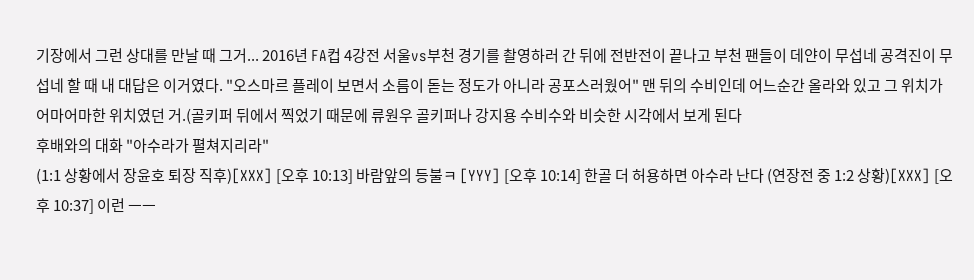기장에서 그런 상대를 만날 때 그거... 2016년 FA컵 4강전 서울vs부천 경기를 촬영하러 간 뒤에 전반전이 끝나고 부천 팬들이 데얀이 무섭네 공격진이 무섭네 할 때 내 대답은 이거였다. "오스마르 플레이 보면서 소름이 돋는 정도가 아니라 공포스러웠어" 맨 뒤의 수비인데 어느순간 올라와 있고 그 위치가 어마어마한 위치였던 거.(골키퍼 뒤에서 찍었기 때문에 류원우 골키퍼나 강지용 수비수와 비슷한 시각에서 보게 된다
후배와의 대화 "아수라가 펼쳐지리라"
(1:1 상황에서 장윤호 퇴장 직후)[XXX] [오후 10:13] 바람앞의 등불ㅋ [YYY] [오후 10:14] 한골 더 허용하면 아수라 난다 (연장전 중 1:2 상황)[XXX] [오후 10:37] 이런 ㅡㅡ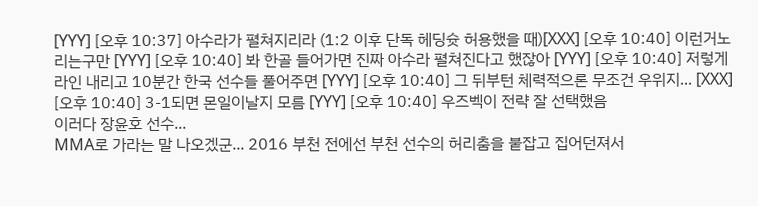[YYY] [오후 10:37] 아수라가 펼쳐지리라 (1:2 이후 단독 헤딩슛 허용했을 때)[XXX] [오후 10:40] 이런거노리는구만 [YYY] [오후 10:40] 봐 한골 들어가면 진짜 아수라 펼쳐진다고 했잖아 [YYY] [오후 10:40] 저렇게 라인 내리고 10분간 한국 선수들 풀어주면 [YYY] [오후 10:40] 그 뒤부턴 체력적으론 무조건 우위지... [XXX] [오후 10:40] 3-1되면 몬일이날지 모름 [YYY] [오후 10:40] 우즈벡이 전략 잘 선택했음
이러다 장윤호 선수...
MMA로 가라는 말 나오겠군... 2016 부천 전에선 부천 선수의 허리춤을 붙잡고 집어던져서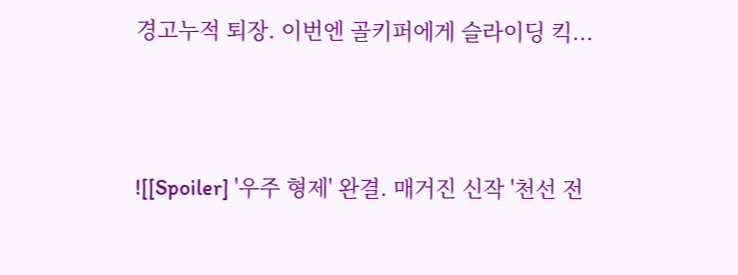경고누적 퇴장. 이번엔 골키퍼에게 슬라이딩 킥...



![[Spoiler] '우주 형제' 완결. 매거진 신작 '천선 전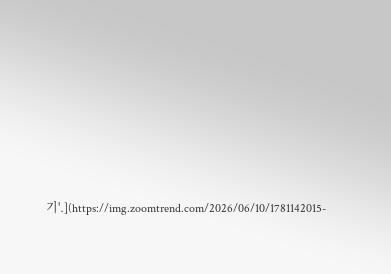기'.](https://img.zoomtrend.com/2026/06/10/1781142015-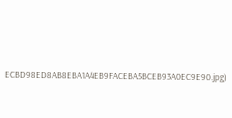ECBD98ED8AB8EBA1A4EB9FACEBA5BCEB93A0EC9E90.jpg)